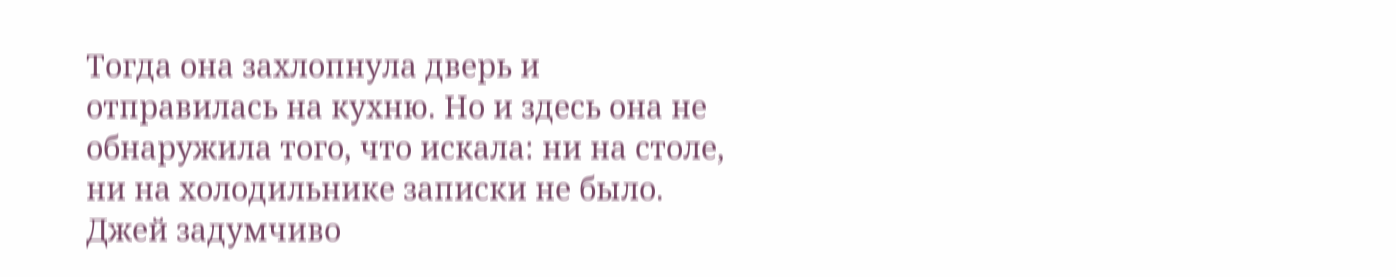Тогда она захлопнула дверь и отправилась на кухню. Но и здесь она не обнаружила того, что искала: ни на столе, ни на холодильнике записки не было. Джей задумчиво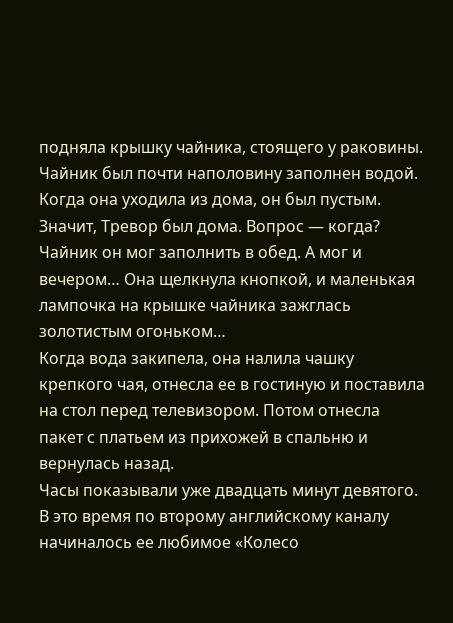подняла крышку чайника, стоящего у раковины. Чайник был почти наполовину заполнен водой. Когда она уходила из дома, он был пустым. Значит, Тревор был дома. Вопрос — когда? Чайник он мог заполнить в обед. А мог и вечером… Она щелкнула кнопкой, и маленькая лампочка на крышке чайника зажглась золотистым огоньком…
Когда вода закипела, она налила чашку крепкого чая, отнесла ее в гостиную и поставила на стол перед телевизором. Потом отнесла пакет с платьем из прихожей в спальню и вернулась назад.
Часы показывали уже двадцать минут девятого. В это время по второму английскому каналу начиналось ее любимое «Колесо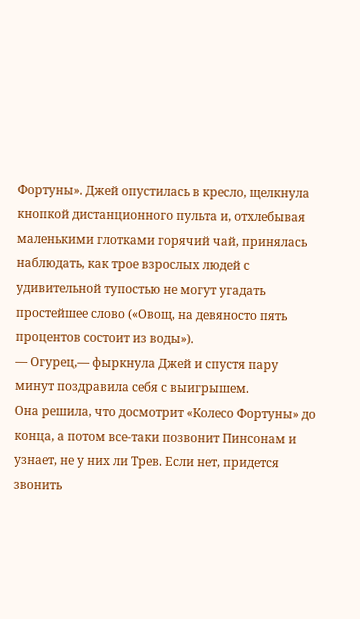Фортуны». Джей опустилась в кресло, щелкнула кнопкой дистанционного пульта и, отхлебывая маленькими глотками горячий чай, принялась наблюдать, как трое взрослых людей с удивительной тупостью не могут угадать простейшее слово («Овощ, на девяносто пять процентов состоит из воды»).
— Огурец,— фыркнула Джей и спустя пару минут поздравила себя с выигрышем.
Она решила, что досмотрит «Колесо Фортуны» до конца, а потом все-таки позвонит Пинсонам и узнает, не у них ли Трев. Если нет, придется звонить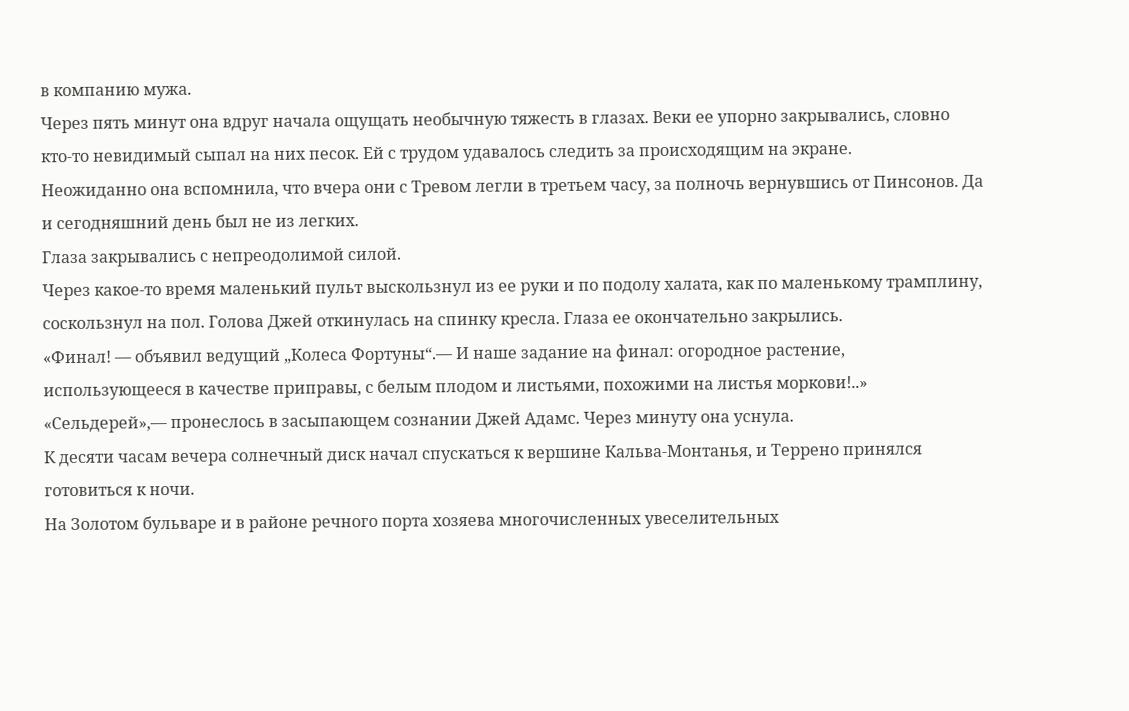в компанию мужа.
Через пять минут она вдруг начала ощущать необычную тяжесть в глазах. Веки ее упорно закрывались, словно кто-то невидимый сыпал на них песок. Ей с трудом удавалось следить за происходящим на экране.
Неожиданно она вспомнила, что вчера они с Тревом легли в третьем часу, за полночь вернувшись от Пинсонов. Да и сегодняшний день был не из легких.
Глаза закрывались с непреодолимой силой.
Через какое-то время маленький пульт выскользнул из ее руки и по подолу халата, как по маленькому трамплину, соскользнул на пол. Голова Джей откинулась на спинку кресла. Глаза ее окончательно закрылись.
«Финал! — объявил ведущий „Колеса Фортуны“.— И наше задание на финал: огородное растение, использующееся в качестве приправы, с белым плодом и листьями, похожими на листья моркови!..»
«Сельдерей»,— пронеслось в засыпающем сознании Джей Адамс. Через минуту она уснула.
К десяти часам вечера солнечный диск начал спускаться к вершине Кальва-Монтанья, и Террено принялся готовиться к ночи.
На Золотом бульваре и в районе речного порта хозяева многочисленных увеселительных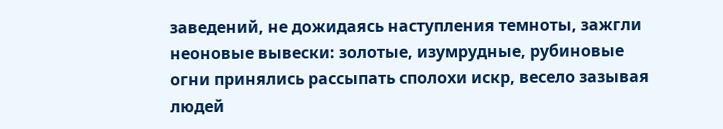заведений, не дожидаясь наступления темноты, зажгли неоновые вывески: золотые, изумрудные, рубиновые огни принялись рассыпать сполохи искр, весело зазывая людей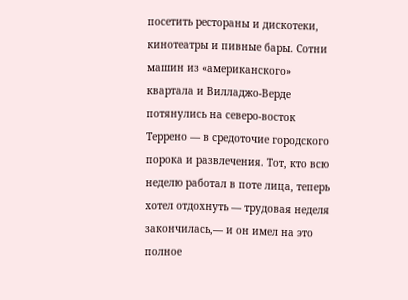посетить рестораны и дискотеки, кинотеатры и пивные бары. Сотни машин из «американского» квартала и Вилладжо-Верде потянулись на северо-восток Террено — в средоточие городского порока и развлечения. Тот, кто всю неделю работал в поте лица, теперь хотел отдохнуть — трудовая неделя закончилась,— и он имел на это полное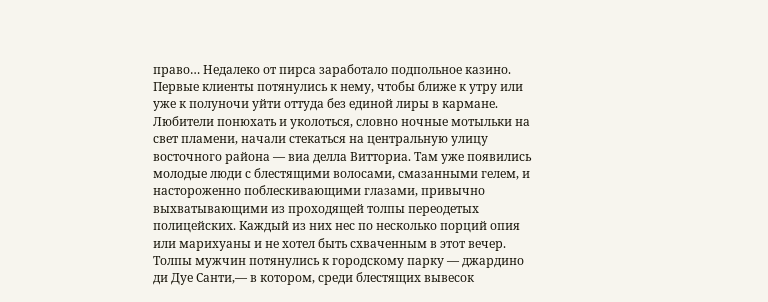право… Недалеко от пирса заработало подпольное казино. Первые клиенты потянулись к нему, чтобы ближе к утру или уже к полуночи уйти оттуда без единой лиры в кармане. Любители понюхать и уколоться, словно ночные мотыльки на свет пламени, начали стекаться на центральную улицу восточного района — виа делла Витториа. Там уже появились молодые люди с блестящими волосами, смазанными гелем, и настороженно поблескивающими глазами, привычно выхватывающими из проходящей толпы переодетых полицейских. Каждый из них нес по несколько порций опия или марихуаны и не хотел быть схваченным в этот вечер.
Толпы мужчин потянулись к городскому парку — джардино ди Дуе Санти,— в котором, среди блестящих вывесок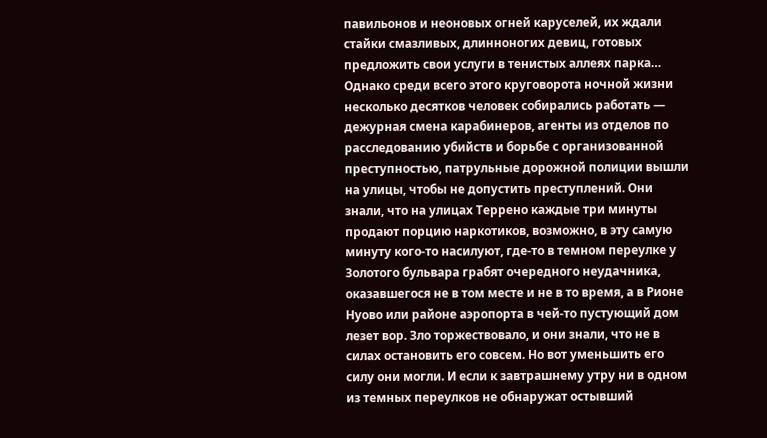павильонов и неоновых огней каруселей, их ждали стайки смазливых, длинноногих девиц, готовых предложить свои услуги в тенистых аллеях парка… Однако среди всего этого круговорота ночной жизни несколько десятков человек собирались работать — дежурная смена карабинеров, агенты из отделов по расследованию убийств и борьбе с организованной преступностью, патрульные дорожной полиции вышли на улицы, чтобы не допустить преступлений. Они знали, что на улицах Террено каждые три минуты продают порцию наркотиков, возможно, в эту самую минуту кого-то насилуют, где-то в темном переулке у Золотого бульвара грабят очередного неудачника, оказавшегося не в том месте и не в то время, а в Рионе Нуово или районе аэропорта в чей-то пустующий дом лезет вор. Зло торжествовало, и они знали, что не в силах остановить его совсем. Но вот уменьшить его силу они могли. И если к завтрашнему утру ни в одном из темных переулков не обнаружат остывший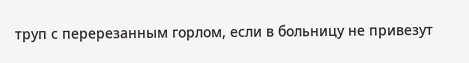труп с перерезанным горлом, если в больницу не привезут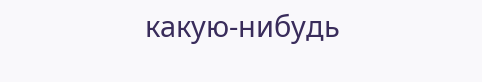какую-нибудь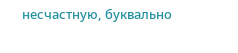несчастную, буквально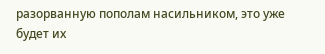разорванную пополам насильником, это уже будет их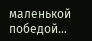маленькой победой…